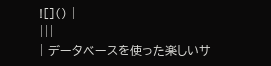![]() |
|||
| データベースを使った楽しいサ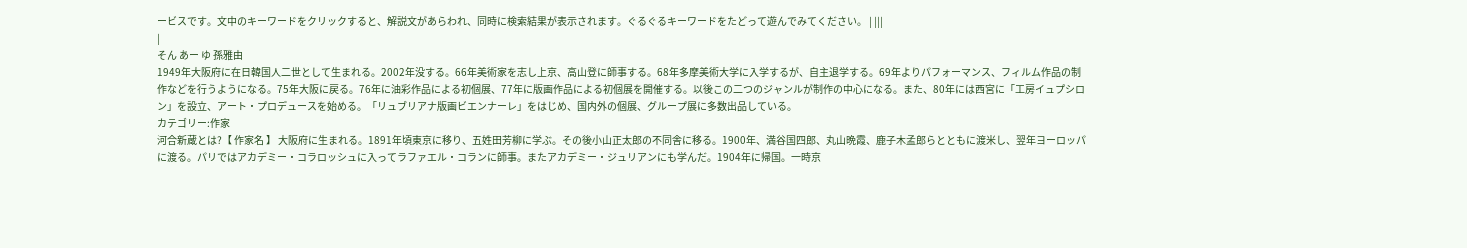ービスです。文中のキーワードをクリックすると、解説文があらわれ、同時に検索結果が表示されます。ぐるぐるキーワードをたどって遊んでみてください。 | |||
|
そん あー ゆ 孫雅由
1949年大阪府に在日韓国人二世として生まれる。2002年没する。66年美術家を志し上京、高山登に師事する。68年多摩美術大学に入学するが、自主退学する。69年よりパフォーマンス、フィルム作品の制作などを行うようになる。75年大阪に戻る。76年に油彩作品による初個展、77年に版画作品による初個展を開催する。以後この二つのジャンルが制作の中心になる。また、80年には西宮に「工房イュプシロン」を設立、アート・プロデュースを始める。「リュブリアナ版画ビエンナーレ」をはじめ、国内外の個展、グループ展に多数出品している。
カテゴリー:作家
河合新蔵とは?【 作家名 】 大阪府に生まれる。1891年頃東京に移り、五姓田芳柳に学ぶ。その後小山正太郎の不同舎に移る。1900年、満谷国四郎、丸山晩霞、鹿子木孟郎らとともに渡米し、翌年ヨーロッパに渡る。パリではアカデミー・コラロッシュに入ってラファエル・コランに師事。またアカデミー・ジュリアンにも学んだ。1904年に帰国。一時京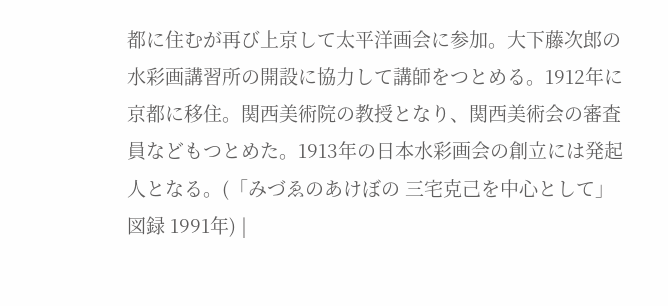都に住むが再び上京して太平洋画会に参加。大下藤次郎の水彩画講習所の開設に協力して講師をつとめる。1912年に京都に移住。関西美術院の教授となり、関西美術会の審査員などもつとめた。1913年の日本水彩画会の創立には発起人となる。(「みづゑのあけぼの 三宅克己を中心として」図録 1991年) |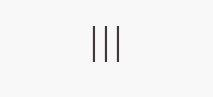|||